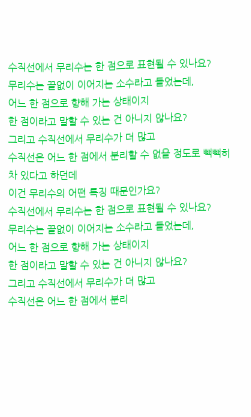수직선에서 무리수는 한 점으로 표현될 수 있나요?
무리수는 끝없이 이어지는 소수라고 들었는데,
어느 한 점으로 향해 가는 상태이지
한 점이라고 말할 수 있는 건 아니지 않나요?
그리고 수직선에서 무리수가 더 많고
수직선은 어느 한 점에서 분리할 수 없을 정도로 빽빽히 차 있다고 하던데
이건 무리수의 어떤 특징 때문인가요?
수직선에서 무리수는 한 점으로 표현될 수 있나요?
무리수는 끝없이 이어지는 소수라고 들었는데,
어느 한 점으로 향해 가는 상태이지
한 점이라고 말할 수 있는 건 아니지 않나요?
그리고 수직선에서 무리수가 더 많고
수직선은 어느 한 점에서 분리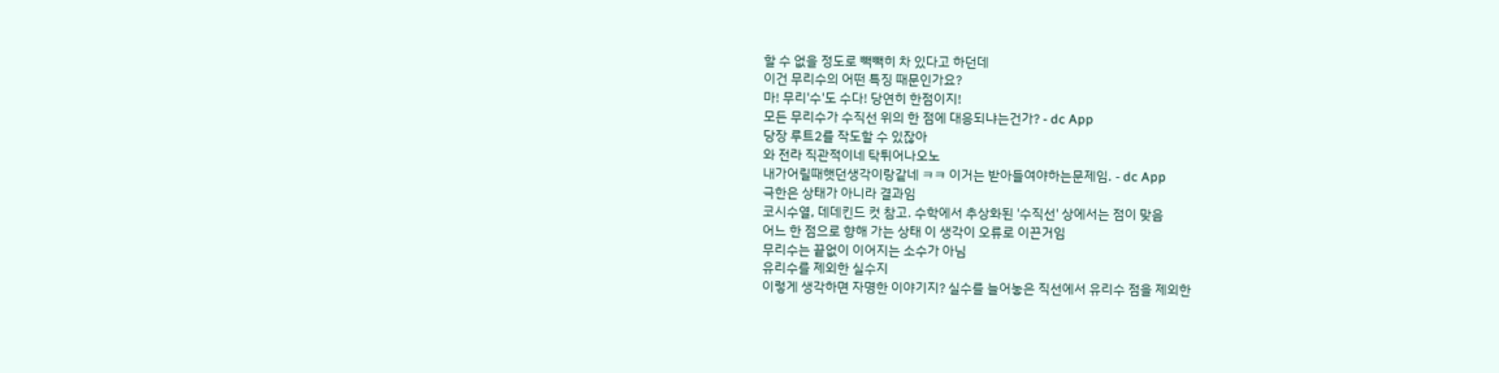할 수 없을 정도로 빽빽히 차 있다고 하던데
이건 무리수의 어떤 특징 때문인가요?
마! 무리'수'도 수다! 당연히 한점이지!
모든 무리수가 수직선 위의 한 점에 대응되냐는건가? - dc App
당장 루트2를 작도할 수 있잖아
와 전라 직관적이네 탁튀어나오노
내가어릴때햇던생각이랑같네 ㅋㅋ 이거는 받아들여야하는문제임. - dc App
극한은 상태가 아니라 결과임
코시수열, 데데킨드 컷 참고. 수학에서 추상화된 '수직선' 상에서는 점이 맞음
어느 한 점으로 향해 가는 상태 이 생각이 오류로 이끈거임
무리수는 끝없이 이어지는 소수가 아님
유리수를 제외한 실수지
이렇게 생각하면 자명한 이야기지? 실수를 늘어놓은 직선에서 유리수 점을 제외한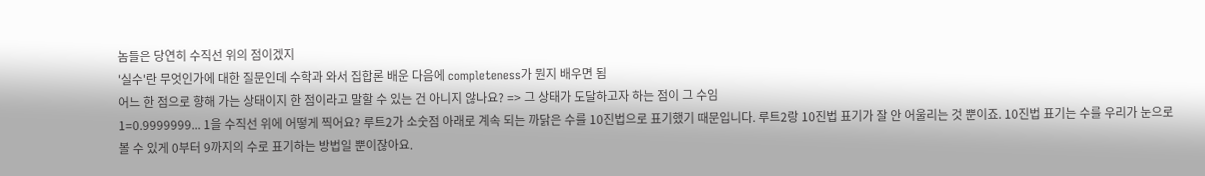놈들은 당연히 수직선 위의 점이겠지
'실수'란 무엇인가에 대한 질문인데 수학과 와서 집합론 배운 다음에 completeness가 뭔지 배우면 됨
어느 한 점으로 향해 가는 상태이지 한 점이라고 말할 수 있는 건 아니지 않나요? => 그 상태가 도달하고자 하는 점이 그 수임
1=0.9999999... 1을 수직선 위에 어떻게 찍어요? 루트2가 소숫점 아래로 계속 되는 까닭은 수를 10진법으로 표기했기 때문입니다. 루트2랑 10진법 표기가 잘 안 어울리는 것 뿐이죠. 10진법 표기는 수를 우리가 눈으로 볼 수 있게 0부터 9까지의 수로 표기하는 방법일 뿐이잖아요.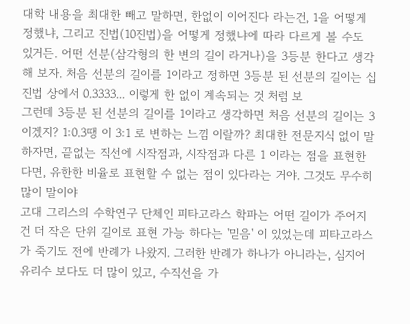대학 내용을 최대한 빼고 말하면, 한없이 이어진다 라는건, 1을 어떻게 정했냐, 그리고 진법(10진법)을 어떻게 정했냐에 따라 다르게 볼 수도 있거든. 어떤 선분(삼각형의 한 변의 길이 라거나)을 3등분 한다고 생각해 보자. 처음 선분의 길이를 1이라고 정하면 3등분 된 선분의 길이는 십진법 상에서 0.3333... 이렇게 한 없이 계속되는 것 처럼 보
그런데 3등분 된 선분의 길이를 1이라고 생각하면 처음 선분의 길이는 3이겠지? 1:0.3땡 이 3:1 로 변하는 느낌 이랄까? 최대한 전문지식 없이 말하자면, 끝없는 직선에 시작점과, 시작점과 다른 1 이라는 점을 표현한다면, 유한한 비율로 표현할 수 없는 점이 있다라는 거야. 그것도 무수히 많이 말이야
고대 그리스의 수학연구 단체인 피타고라스 학파는 어떤 길이가 주어지건 더 작은 단위 길이로 표현 가능 하다는 '믿음' 이 있었는데 피타고라스가 죽기도 전에 반례가 나왔지. 그러한 반례가 하나가 아니라는, 심지어 유리수 보다도 더 많이 있고, 수직선을 가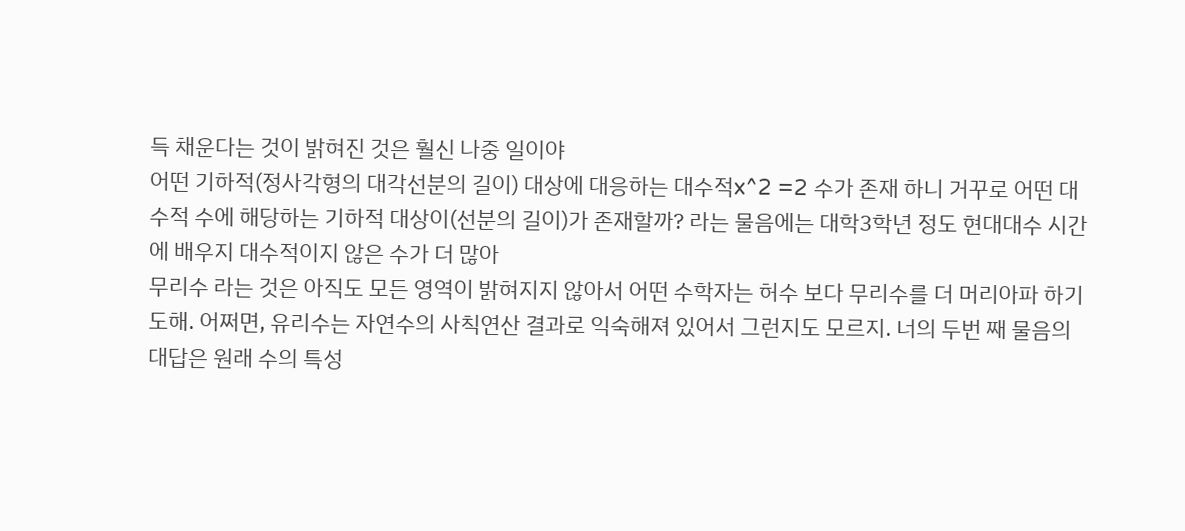득 채운다는 것이 밝혀진 것은 훨신 나중 일이야
어떤 기하적(정사각형의 대각선분의 길이) 대상에 대응하는 대수적x^2 =2 수가 존재 하니 거꾸로 어떤 대수적 수에 해당하는 기하적 대상이(선분의 길이)가 존재할까? 라는 물음에는 대학3학년 정도 현대대수 시간에 배우지 대수적이지 않은 수가 더 많아
무리수 라는 것은 아직도 모든 영역이 밝혀지지 않아서 어떤 수학자는 허수 보다 무리수를 더 머리아파 하기도해. 어쩌면, 유리수는 자연수의 사칙연산 결과로 익숙해져 있어서 그런지도 모르지. 너의 두번 째 물음의 대답은 원래 수의 특성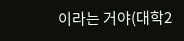이라는 거야(대학2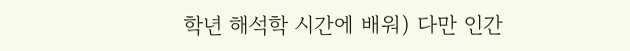학년 해석학 시간에 배워) 다만 인간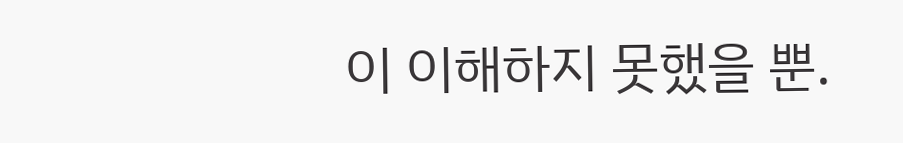이 이해하지 못했을 뿐.